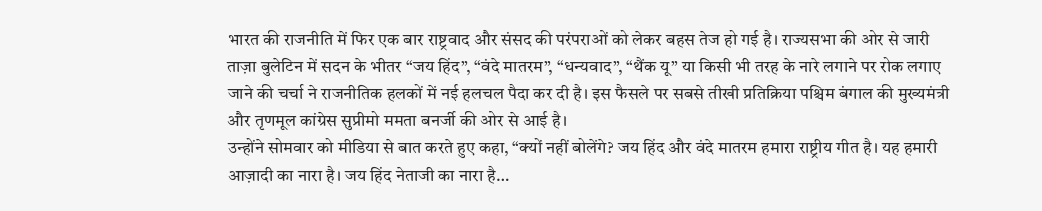भारत की राजनीति में फिर एक बार राष्ट्रवाद और संसद की परंपराओं को लेकर बहस तेज हो गई है। राज्यसभा की ओर से जारी ताज़ा बुलेटिन में सदन के भीतर “जय हिंद”, “वंदे मातरम”, “धन्यवाद”, “थैंक यू” या किसी भी तरह के नारे लगाने पर रोक लगाए जाने की चर्चा ने राजनीतिक हलकों में नई हलचल पैदा कर दी है। इस फैसले पर सबसे तीखी प्रतिक्रिया पश्चिम बंगाल की मुख्यमंत्री और तृणमूल कांग्रेस सुप्रीमो ममता बनर्जी की ओर से आई है।
उन्होंने सोमवार को मीडिया से बात करते हुए कहा, “क्यों नहीं बोलेंगे? जय हिंद और वंदे मातरम हमारा राष्ट्रीय गीत है। यह हमारी आज़ादी का नारा है। जय हिंद नेताजी का नारा है…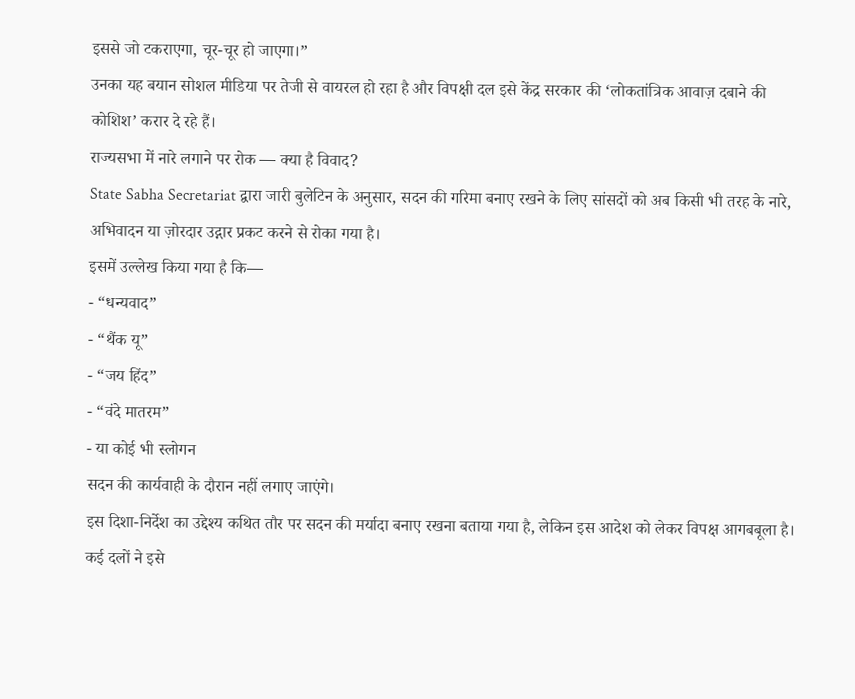इससे जो टकराएगा, चूर-चूर हो जाएगा।”
उनका यह बयान सोशल मीडिया पर तेजी से वायरल हो रहा है और विपक्षी दल इसे केंद्र सरकार की ‘लोकतांत्रिक आवाज़ दबाने की कोशिश’ करार दे रहे हैं।
राज्यसभा में नारे लगाने पर रोक — क्या है विवाद?
State Sabha Secretariat द्वारा जारी बुलेटिन के अनुसार, सदन की गरिमा बनाए रखने के लिए सांसदों को अब किसी भी तरह के नारे, अभिवादन या ज़ोरदार उद्गार प्रकट करने से रोका गया है।
इसमें उल्लेख किया गया है कि—
- “धन्यवाद”
- “थैंक यू”
- “जय हिंद”
- “वंदे मातरम”
- या कोई भी स्लोगन
सदन की कार्यवाही के दौरान नहीं लगाए जाएंगे।
इस दिशा-निर्देश का उद्देश्य कथित तौर पर सदन की मर्यादा बनाए रखना बताया गया है, लेकिन इस आदेश को लेकर विपक्ष आगबबूला है। कई दलों ने इसे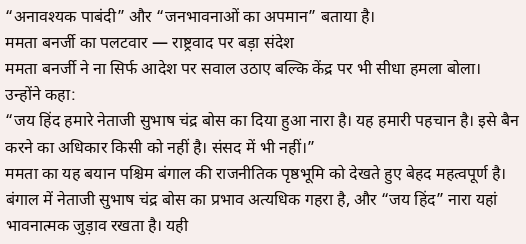“अनावश्यक पाबंदी” और “जनभावनाओं का अपमान” बताया है।
ममता बनर्जी का पलटवार — राष्ट्रवाद पर बड़ा संदेश
ममता बनर्जी ने ना सिर्फ आदेश पर सवाल उठाए बल्कि केंद्र पर भी सीधा हमला बोला। उन्होंने कहा:
“जय हिंद हमारे नेताजी सुभाष चंद्र बोस का दिया हुआ नारा है। यह हमारी पहचान है। इसे बैन करने का अधिकार किसी को नहीं है। संसद में भी नहीं।”
ममता का यह बयान पश्चिम बंगाल की राजनीतिक पृष्ठभूमि को देखते हुए बेहद महत्वपूर्ण है। बंगाल में नेताजी सुभाष चंद्र बोस का प्रभाव अत्यधिक गहरा है, और “जय हिंद” नारा यहां भावनात्मक जुड़ाव रखता है। यही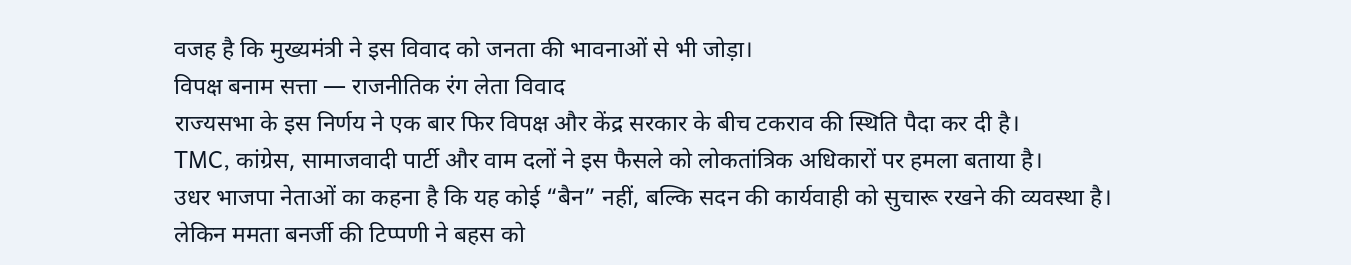वजह है कि मुख्यमंत्री ने इस विवाद को जनता की भावनाओं से भी जोड़ा।
विपक्ष बनाम सत्ता — राजनीतिक रंग लेता विवाद
राज्यसभा के इस निर्णय ने एक बार फिर विपक्ष और केंद्र सरकार के बीच टकराव की स्थिति पैदा कर दी है।
TMC, कांग्रेस, सामाजवादी पार्टी और वाम दलों ने इस फैसले को लोकतांत्रिक अधिकारों पर हमला बताया है।
उधर भाजपा नेताओं का कहना है कि यह कोई “बैन” नहीं, बल्कि सदन की कार्यवाही को सुचारू रखने की व्यवस्था है।
लेकिन ममता बनर्जी की टिप्पणी ने बहस को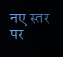नए स्तर पर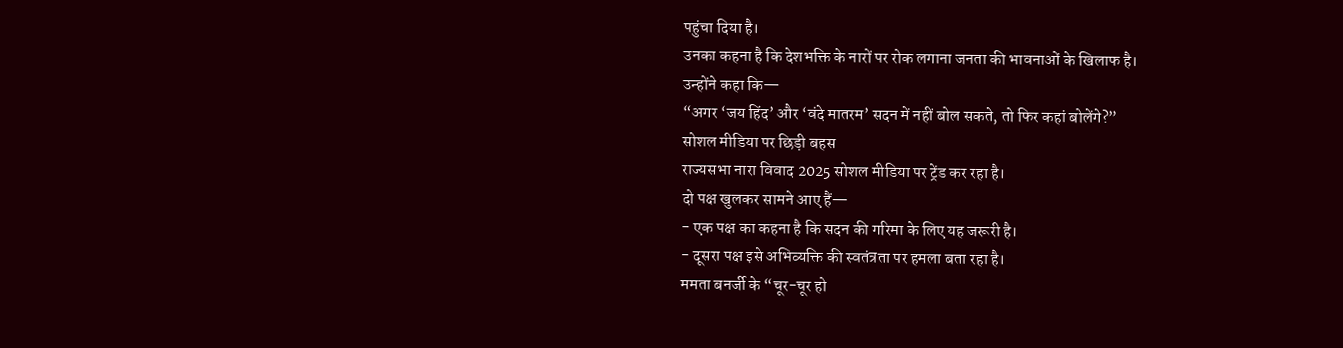पहुंचा दिया है।
उनका कहना है कि देशभक्ति के नारों पर रोक लगाना जनता की भावनाओं के खिलाफ है।
उन्होंने कहा कि—
“अगर ‘जय हिंद’ और ‘वंदे मातरम’ सदन में नहीं बोल सकते, तो फिर कहां बोलेंगे?”
सोशल मीडिया पर छिड़ी बहस
राज्यसभा नारा विवाद 2025 सोशल मीडिया पर ट्रेंड कर रहा है।
दो पक्ष खुलकर सामने आए हैं—
- एक पक्ष का कहना है कि सदन की गरिमा के लिए यह जरूरी है।
- दूसरा पक्ष इसे अभिव्यक्ति की स्वतंत्रता पर हमला बता रहा है।
ममता बनर्जी के “चूर-चूर हो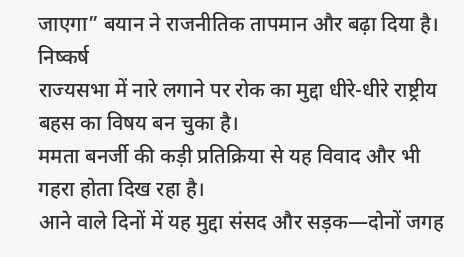जाएगा” बयान ने राजनीतिक तापमान और बढ़ा दिया है।
निष्कर्ष
राज्यसभा में नारे लगाने पर रोक का मुद्दा धीरे-धीरे राष्ट्रीय बहस का विषय बन चुका है।
ममता बनर्जी की कड़ी प्रतिक्रिया से यह विवाद और भी गहरा होता दिख रहा है।
आने वाले दिनों में यह मुद्दा संसद और सड़क—दोनों जगह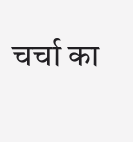चर्चा का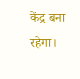केंद्र बना रहेगा।